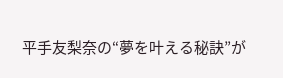平手友梨奈の“夢を叶える秘訣”が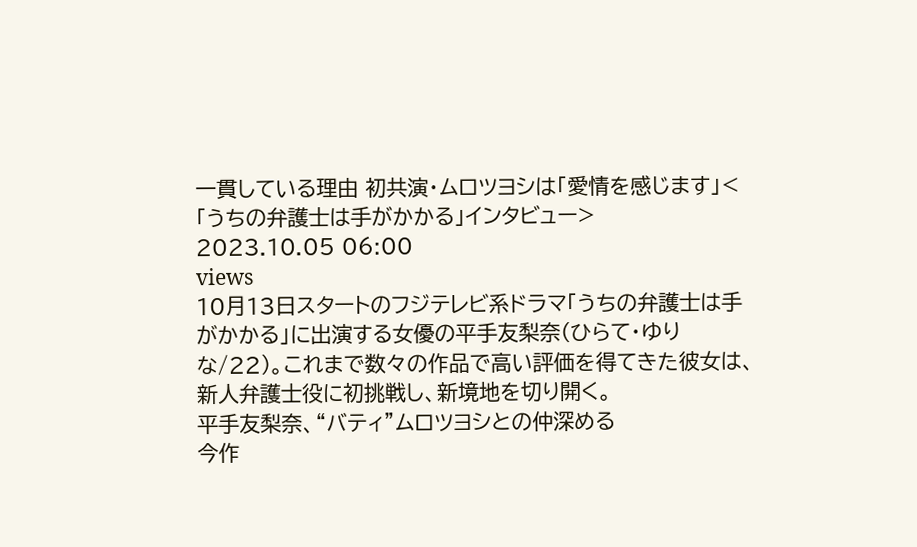一貫している理由 初共演・ムロツヨシは「愛情を感じます」<「うちの弁護士は手がかかる」インタビュー>
2023.10.05 06:00
views
10月13日スタートのフジテレビ系ドラマ「うちの弁護士は手がかかる」に出演する女優の平手友梨奈(ひらて・ゆりな/22)。これまで数々の作品で高い評価を得てきた彼女は、新人弁護士役に初挑戦し、新境地を切り開く。
平手友梨奈、“バティ”ムロツヨシとの仲深める
今作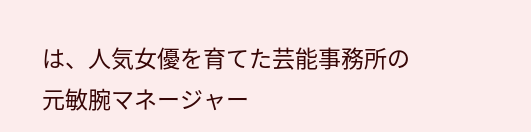は、人気女優を育てた芸能事務所の元敏腕マネージャー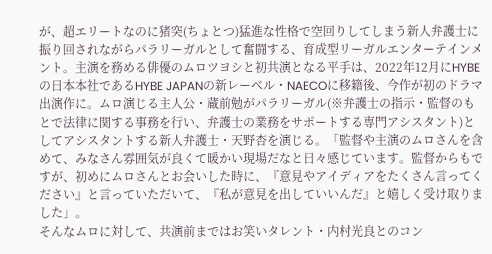が、超エリートなのに猪突(ちょとつ)猛進な性格で空回りしてしまう新人弁護士に振り回されながらパラリーガルとして奮闘する、育成型リーガルエンターテインメント。主演を務める俳優のムロツヨシと初共演となる平手は、2022年12月にHYBEの日本本社であるHYBE JAPANの新レーベル・NAECOに移籍後、今作が初のドラマ出演作に。ムロ演じる主人公・蔵前勉がパラリーガル(※弁護士の指示・監督のもとで法律に関する事務を行い、弁護士の業務をサポートする専門アシスタント)としてアシスタントする新人弁護士・天野杏を演じる。「監督や主演のムロさんを含めて、みなさん雰囲気が良くて暖かい現場だなと日々感じています。監督からもですが、初めにムロさんとお会いした時に、『意見やアイディアをたくさん言ってください』と言っていただいて、『私が意見を出していいんだ』と嬉しく受け取りました」。
そんなムロに対して、共演前まではお笑いタレント・内村光良とのコン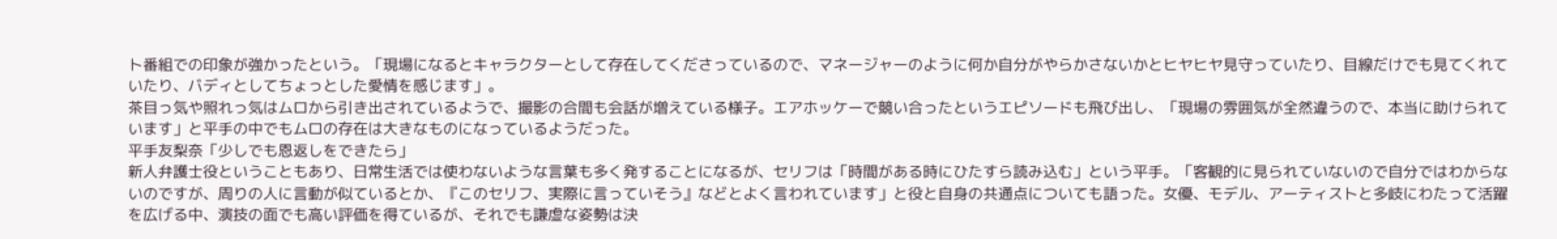ト番組での印象が強かったという。「現場になるとキャラクターとして存在してくださっているので、マネージャーのように何か自分がやらかさないかとヒヤヒヤ見守っていたり、目線だけでも見てくれていたり、バディとしてちょっとした愛情を感じます」。
茶目っ気や照れっ気はムロから引き出されているようで、撮影の合間も会話が増えている様子。エアホッケーで競い合ったというエピソードも飛び出し、「現場の雰囲気が全然違うので、本当に助けられています」と平手の中でもムロの存在は大きなものになっているようだった。
平手友梨奈「少しでも恩返しをできたら」
新人弁護士役ということもあり、日常生活では使わないような言葉も多く発することになるが、セリフは「時間がある時にひたすら読み込む」という平手。「客観的に見られていないので自分ではわからないのですが、周りの人に言動が似ているとか、『このセリフ、実際に言っていそう』などとよく言われています」と役と自身の共通点についても語った。女優、モデル、アーティストと多岐にわたって活躍を広げる中、演技の面でも高い評価を得ているが、それでも謙虚な姿勢は決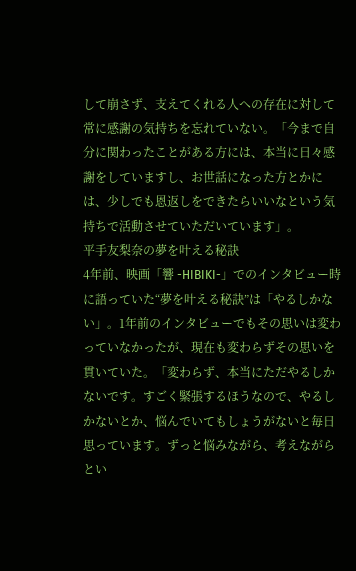して崩さず、支えてくれる人への存在に対して常に感謝の気持ちを忘れていない。「今まで自分に関わったことがある方には、本当に日々感謝をしていますし、お世話になった方とかには、少しでも恩返しをできたらいいなという気持ちで活動させていただいています」。
平手友梨奈の夢を叶える秘訣
4年前、映画「響 -HIBIKI-」でのインタビュー時に語っていた“夢を叶える秘訣”は「やるしかない」。1年前のインタビューでもその思いは変わっていなかったが、現在も変わらずその思いを貫いていた。「変わらず、本当にただやるしかないです。すごく緊張するほうなので、やるしかないとか、悩んでいてもしょうがないと毎日思っています。ずっと悩みながら、考えながらとい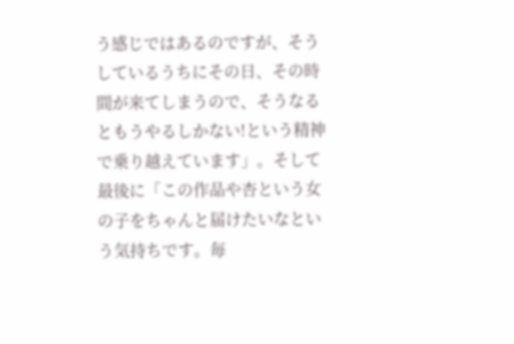う感じではあるのですが、そうしているうちにその日、その時間が来てしまうので、そうなるともうやるしかない!という精神で乗り越えています」。そして最後に「この作品や杏という女の子をちゃんと届けたいなという気持ちです。毎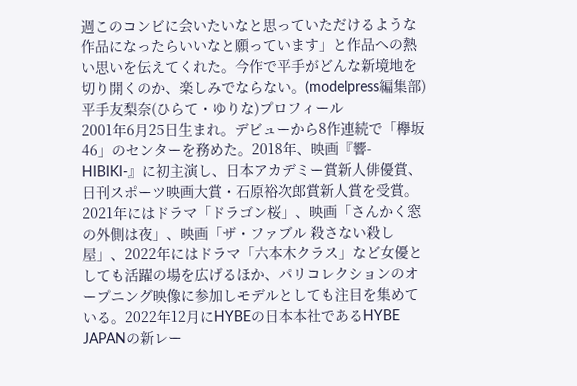週このコンビに会いたいなと思っていただけるような作品になったらいいなと願っています」と作品への熱い思いを伝えてくれた。今作で平手がどんな新境地を切り開くのか、楽しみでならない。(modelpress編集部)
平手友梨奈(ひらて・ゆりな)プロフィール
2001年6月25日生まれ。デビューから8作連続で「欅坂46」のセンターを務めた。2018年、映画『響-HIBIKI-』に初主演し、日本アカデミー賞新人俳優賞、日刊スポーツ映画大賞・石原裕次郎賞新人賞を受賞。2021年にはドラマ「ドラゴン桜」、映画「さんかく窓の外側は夜」、映画「ザ・ファブル 殺さない殺し屋」、2022年にはドラマ「六本木クラス」など女優としても活躍の場を広げるほか、パリコレクションのオープニング映像に参加しモデルとしても注目を集めている。2022年12月にHYBEの日本本社であるHYBE JAPANの新レー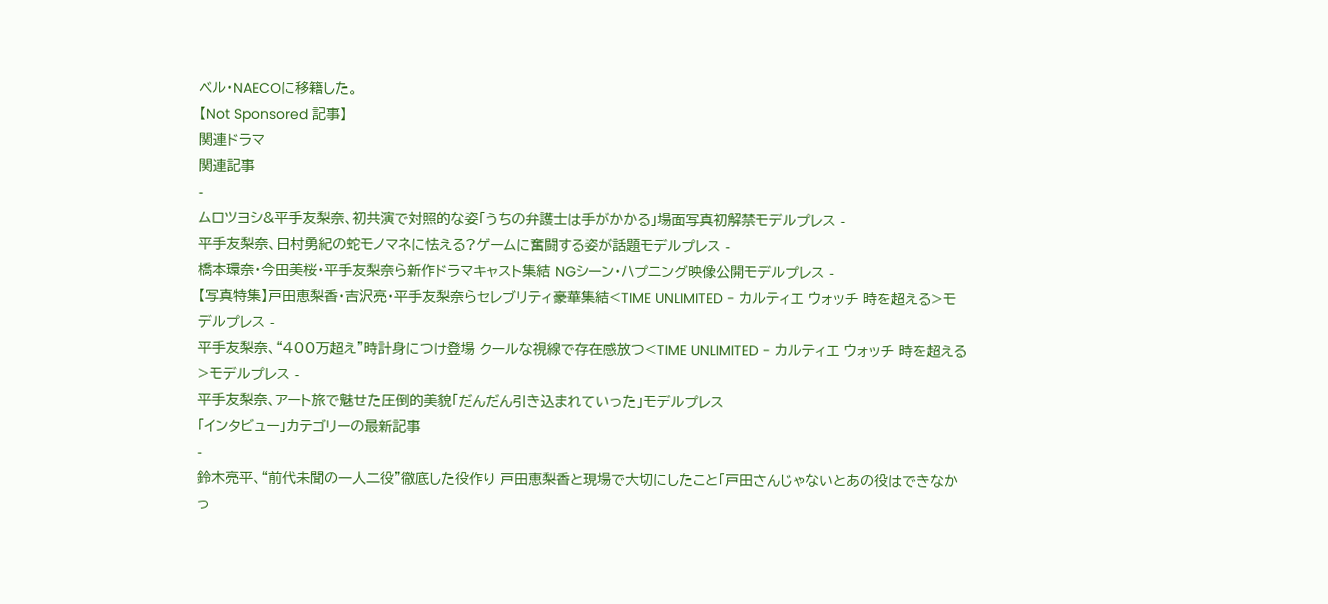ベル・NAECOに移籍した。
【Not Sponsored 記事】
関連ドラマ
関連記事
-
ムロツヨシ&平手友梨奈、初共演で対照的な姿「うちの弁護士は手がかかる」場面写真初解禁モデルプレス -
平手友梨奈、日村勇紀の蛇モノマネに怯える?ゲームに奮闘する姿が話題モデルプレス -
橋本環奈・今田美桜・平手友梨奈ら新作ドラマキャスト集結 NGシーン・ハプニング映像公開モデルプレス -
【写真特集】戸田恵梨香・吉沢亮・平手友梨奈らセレブリティ豪華集結<TIME UNLIMITED - カルティエ ウォッチ 時を超える>モデルプレス -
平手友梨奈、“400万超え”時計身につけ登場 クールな視線で存在感放つ<TIME UNLIMITED - カルティエ ウォッチ 時を超える>モデルプレス -
平手友梨奈、アート旅で魅せた圧倒的美貌「だんだん引き込まれていった」モデルプレス
「インタビュー」カテゴリーの最新記事
-
鈴木亮平、“前代未聞の一人二役”徹底した役作り 戸田恵梨香と現場で大切にしたこと「戸田さんじゃないとあの役はできなかっ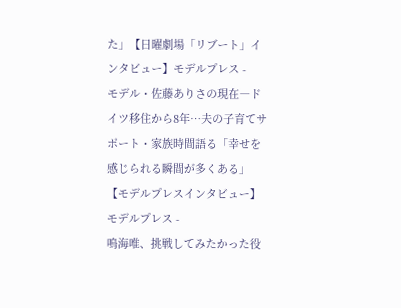た」【日曜劇場「リブート」インタビュー】モデルプレス -
モデル・佐藤ありさの現在―ドイツ移住から8年…夫の子育てサポート・家族時間語る「幸せを感じられる瞬間が多くある」【モデルプレスインタビュー】モデルプレス -
鳴海唯、挑戦してみたかった役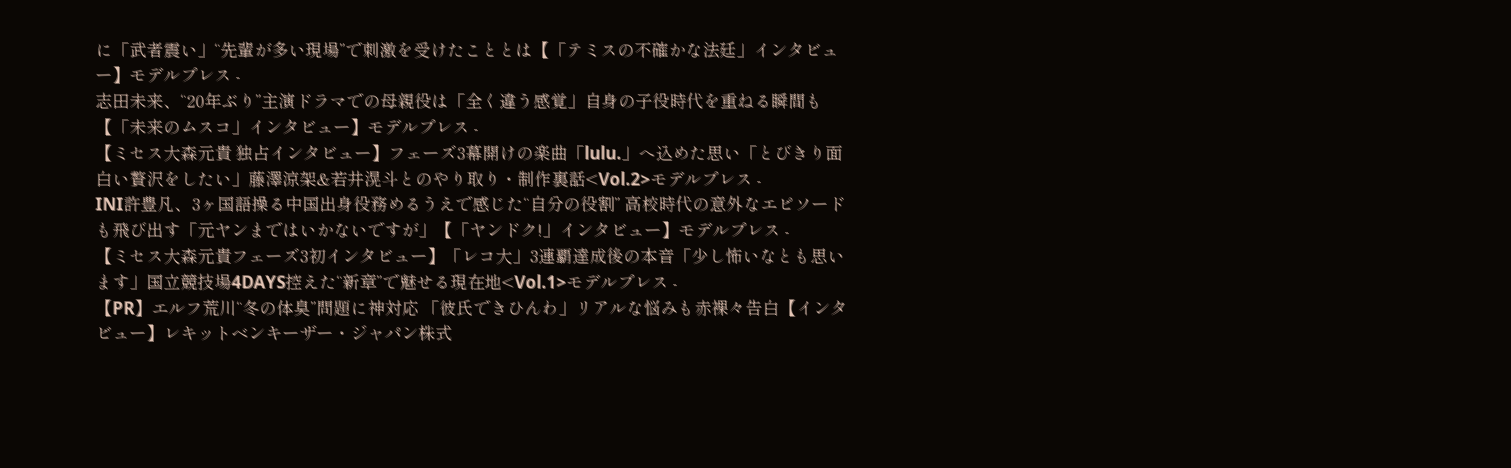に「武者震い」“先輩が多い現場”で刺激を受けたこととは【「テミスの不確かな法廷」インタビュー】モデルプレス -
志田未来、“20年ぶり”主演ドラマでの母親役は「全く違う感覚」自身の子役時代を重ねる瞬間も【「未来のムスコ」インタビュー】モデルプレス -
【ミセス大森元貴 独占インタビュー】フェーズ3幕開けの楽曲「lulu.」へ込めた思い「とびきり面白い贅沢をしたい」藤澤涼架&若井滉斗とのやり取り・制作裏話<Vol.2>モデルプレス -
INI許豊凡、3ヶ国語操る中国出身役務めるうえで感じた“自分の役割” 高校時代の意外なエピソードも飛び出す「元ヤンまではいかないですが」【「ヤンドク!」インタビュー】モデルプレス -
【ミセス大森元貴フェーズ3初インタビュー】「レコ大」3連覇達成後の本音「少し怖いなとも思います」国立競技場4DAYS控えた“新章”で魅せる現在地<Vol.1>モデルプレス -
【PR】エルフ荒川“冬の体臭”問題に神対応 「彼氏できひんわ」リアルな悩みも赤裸々告白【インタビュー】レキットベンキーザー・ジャパン株式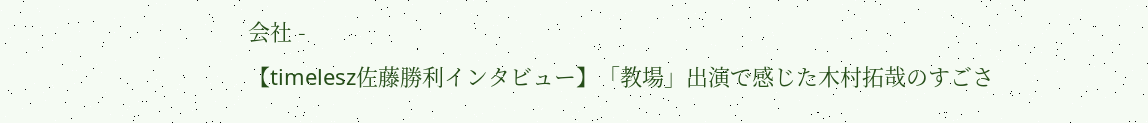会社 -
【timelesz佐藤勝利インタビュー】「教場」出演で感じた木村拓哉のすごさ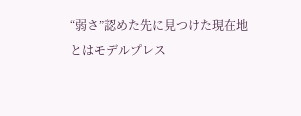“弱さ”認めた先に見つけた現在地とはモデルプレス